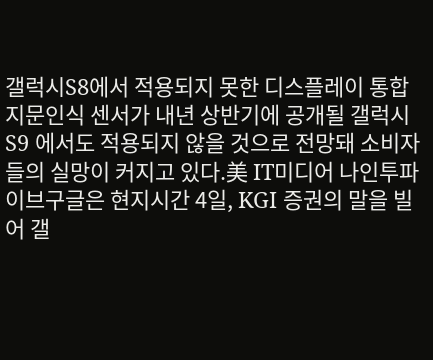갤럭시S8에서 적용되지 못한 디스플레이 통합 지문인식 센서가 내년 상반기에 공개될 갤럭시S9 에서도 적용되지 않을 것으로 전망돼 소비자들의 실망이 커지고 있다.美 IT미디어 나인투파이브구글은 현지시간 4일, KGI 증권의 말을 빌어 갤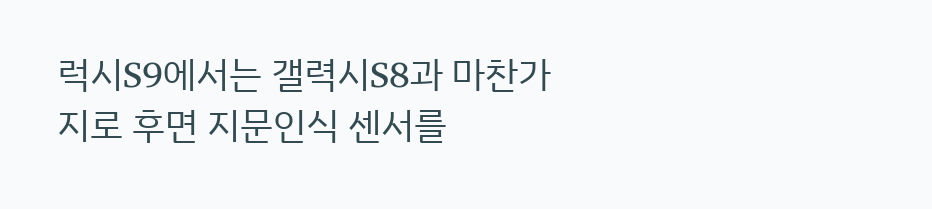럭시S9에서는 갤력시S8과 마찬가지로 후면 지문인식 센서를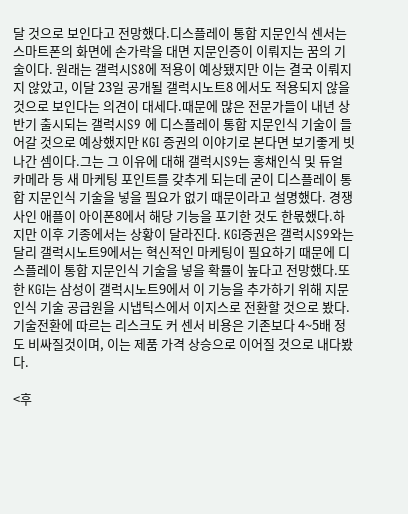달 것으로 보인다고 전망했다.디스플레이 통합 지문인식 센서는 스마트폰의 화면에 손가락을 대면 지문인증이 이뤄지는 꿈의 기술이다. 원래는 갤럭시S8에 적용이 예상됐지만 이는 결국 이뤄지지 않았고, 이달 23일 공개될 갤럭시노트8 에서도 적용되지 않을것으로 보인다는 의견이 대세다.때문에 많은 전문가들이 내년 상반기 출시되는 갤럭시S9 에 디스플레이 통합 지문인식 기술이 들어갈 것으로 예상했지만 KGI 증권의 이야기로 본다면 보기좋게 빗나간 셈이다.그는 그 이유에 대해 갤럭시S9는 홍채인식 및 듀얼 카메라 등 새 마케팅 포인트를 갖추게 되는데 굳이 디스플레이 통합 지문인식 기술을 넣을 필요가 없기 때문이라고 설명했다. 경쟁사인 애플이 아이폰8에서 해당 기능을 포기한 것도 한몫했다.하지만 이후 기종에서는 상황이 달라진다. KGI증권은 갤럭시S9와는 달리 갤럭시노트9에서는 혁신적인 마케팅이 필요하기 때문에 디스플레이 통합 지문인식 기술을 넣을 확률이 높다고 전망했다.또한 KGI는 삼성이 갤럭시노트9에서 이 기능을 추가하기 위해 지문인식 기술 공급원을 시냅틱스에서 이지스로 전환할 것으로 봤다. 기술전환에 따르는 리스크도 커 센서 비용은 기존보다 4~5배 정도 비싸질것이며, 이는 제품 가격 상승으로 이어질 것으로 내다봤다.

<후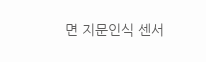면 지문인식 센서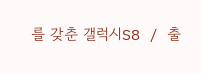를 갖춘 갤럭시S8 / 출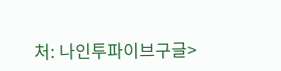처: 나인투파이브구글>